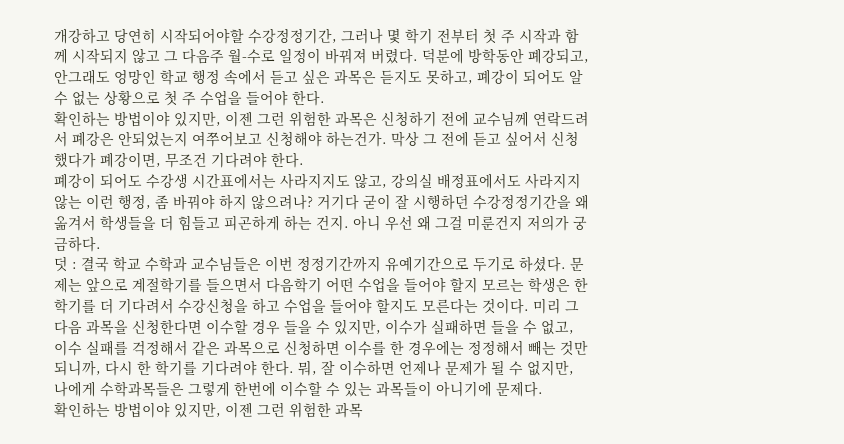개강하고 당연히 시작되어야할 수강정정기간, 그러나 몇 학기 전부터 첫 주 시작과 함께 시작되지 않고 그 다음주 월-수로 일정이 바꿔져 버렸다. 덕분에 방학동안 폐강되고, 안그래도 엉망인 학교 행정 속에서 듣고 싶은 과목은 듣지도 못하고, 폐강이 되어도 알 수 없는 상황으로 첫 주 수업을 들어야 한다.
확인하는 방법이야 있지만, 이젠 그런 위험한 과목은 신청하기 전에 교수님께 연락드려서 폐강은 안되었는지 여쭈어보고 신청해야 하는건가. 막상 그 전에 듣고 싶어서 신청했다가 폐강이면, 무조건 기다려야 한다.
폐강이 되어도 수강생 시간표에서는 사라지지도 않고, 강의실 배정표에서도 사라지지 않는 이런 행정, 좀 바꿔야 하지 않으려나? 거기다 굳이 잘 시행하던 수강정정기간을 왜 옮겨서 학생들을 더 힘들고 피곤하게 하는 건지. 아니 우선 왜 그걸 미룬건지 저의가 궁금하다.
덧 : 결국 학교 수학과 교수님들은 이번 정정기간까지 유예기간으로 두기로 하셨다. 문제는 앞으로 계절학기를 들으면서 다음학기 어떤 수업을 들어야 할지 모르는 학생은 한 학기를 더 기다려서 수강신청을 하고 수업을 들어야 할지도 모른다는 것이다. 미리 그 다음 과목을 신청한다면 이수할 경우 들을 수 있지만, 이수가 실패하면 들을 수 없고, 이수 실패를 걱정해서 같은 과목으로 신청하면 이수를 한 경우에는 정정해서 빼는 것만 되니까, 다시 한 학기를 기다려야 한다. 뭐, 잘 이수하면 언제나 문제가 될 수 없지만, 나에게 수학과목들은 그렇게 한번에 이수할 수 있는 과목들이 아니기에 문제다.
확인하는 방법이야 있지만, 이젠 그런 위험한 과목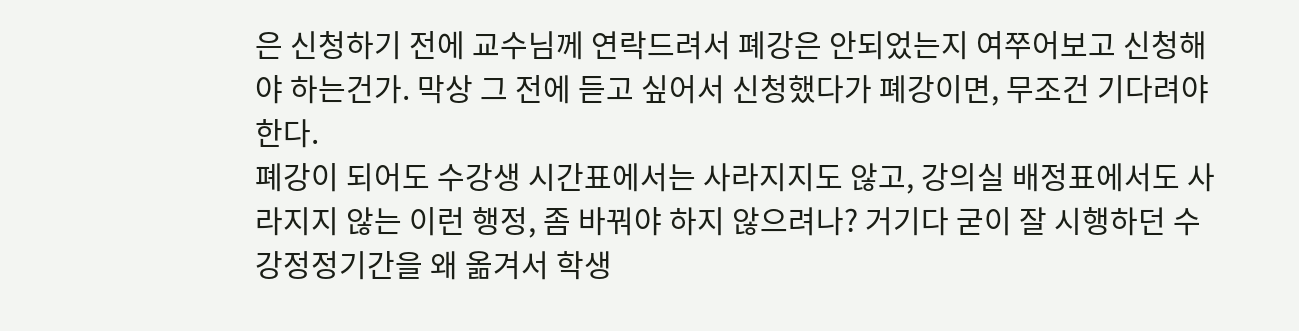은 신청하기 전에 교수님께 연락드려서 폐강은 안되었는지 여쭈어보고 신청해야 하는건가. 막상 그 전에 듣고 싶어서 신청했다가 폐강이면, 무조건 기다려야 한다.
폐강이 되어도 수강생 시간표에서는 사라지지도 않고, 강의실 배정표에서도 사라지지 않는 이런 행정, 좀 바꿔야 하지 않으려나? 거기다 굳이 잘 시행하던 수강정정기간을 왜 옮겨서 학생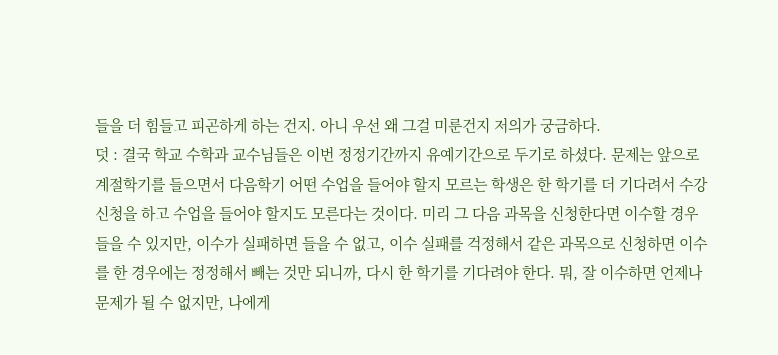들을 더 힘들고 피곤하게 하는 건지. 아니 우선 왜 그걸 미룬건지 저의가 궁금하다.
덧 : 결국 학교 수학과 교수님들은 이번 정정기간까지 유예기간으로 두기로 하셨다. 문제는 앞으로 계절학기를 들으면서 다음학기 어떤 수업을 들어야 할지 모르는 학생은 한 학기를 더 기다려서 수강신청을 하고 수업을 들어야 할지도 모른다는 것이다. 미리 그 다음 과목을 신청한다면 이수할 경우 들을 수 있지만, 이수가 실패하면 들을 수 없고, 이수 실패를 걱정해서 같은 과목으로 신청하면 이수를 한 경우에는 정정해서 빼는 것만 되니까, 다시 한 학기를 기다려야 한다. 뭐, 잘 이수하면 언제나 문제가 될 수 없지만, 나에게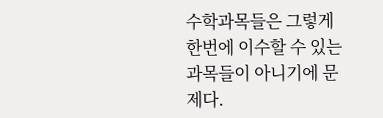수학과목들은 그렇게 한번에 이수할 수 있는 과목들이 아니기에 문제다.